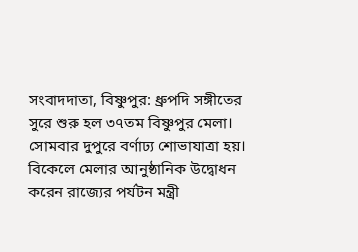সংবাদদাতা, বিষ্ণুপুর: ধ্রুপদি সঙ্গীতের সুরে শুরু হল ৩৭তম বিষ্ণুপুর মেলা। সোমবার দুপুরে বর্ণাঢ্য শোভাযাত্রা হয়। বিকেলে মেলার আনুষ্ঠানিক উদ্বোধন করেন রাজ্যের পর্যটন মন্ত্রী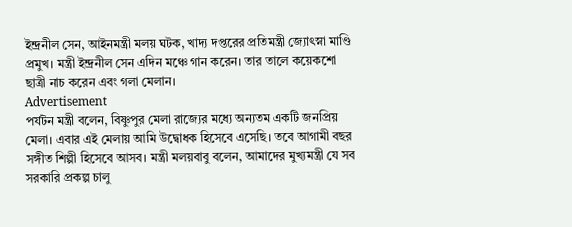ইন্দ্রনীল সেন, আইনমন্ত্রী মলয় ঘটক, খাদ্য দপ্তরের প্রতিমন্ত্রী জ্যোৎস্না মাণ্ডি প্রমুখ। মন্ত্রী ইন্দ্রনীল সেন এদিন মঞ্চে গান করেন। তার তালে কয়েকশো ছাত্রী নাচ করেন এবং গলা মেলান।
Advertisement
পর্যটন মন্ত্রী বলেন, বিষ্ণুপুর মেলা রাজ্যের মধ্যে অন্যতম একটি জনপ্রিয় মেলা। এবার এই মেলায় আমি উদ্বোধক হিসেবে এসেছি। তবে আগামী বছর সঙ্গীত শিল্পী হিসেবে আসব। মন্ত্রী মলয়বাবু বলেন, আমাদের মুখ্যমন্ত্রী যে সব সরকারি প্রকল্প চালু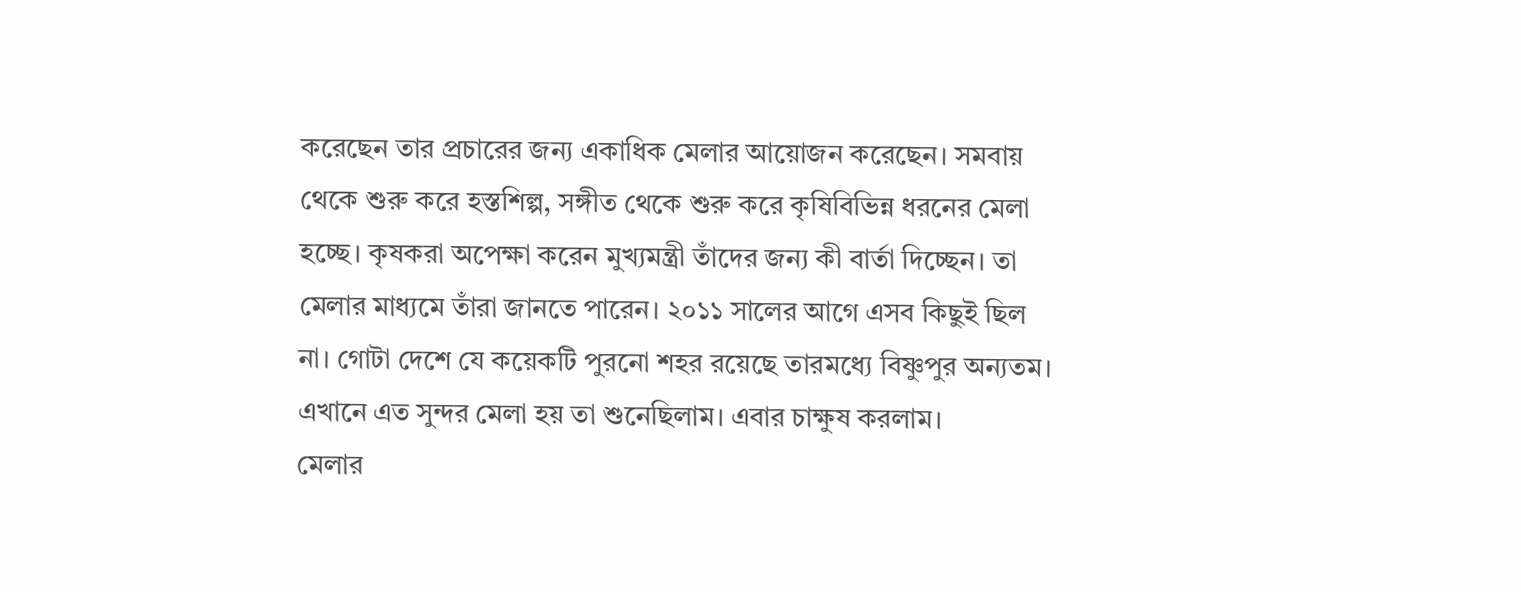করেছেন তার প্রচারের জন্য একাধিক মেলার আয়োজন করেছেন। সমবায় থেকে শুরু করে হস্তশিল্প, সঙ্গীত থেকে শুরু করে কৃষিবিভিন্ন ধরনের মেলা হচ্ছে। কৃষকরা অপেক্ষা করেন মুখ্যমন্ত্রী তাঁদের জন্য কী বার্তা দিচ্ছেন। তা মেলার মাধ্যমে তাঁরা জানতে পারেন। ২০১১ সালের আগে এসব কিছুই ছিল না। গোটা দেশে যে কয়েকটি পুরনো শহর রয়েছে তারমধ্যে বিষ্ণুপুর অন্যতম। এখানে এত সুন্দর মেলা হয় তা শুনেছিলাম। এবার চাক্ষুষ করলাম।
মেলার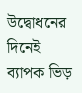উদ্বোধনের দিনেই ব্যাপক ভিড়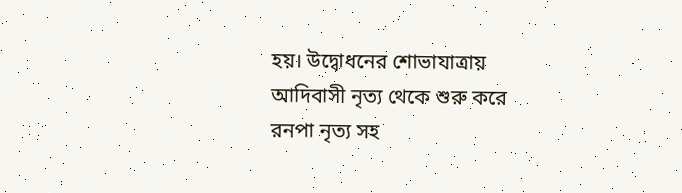হয়। উদ্বোধনের শোভাযাত্রায় আদিবাসী নৃত্য থেকে শুরু করে রনপা নৃত্য সহ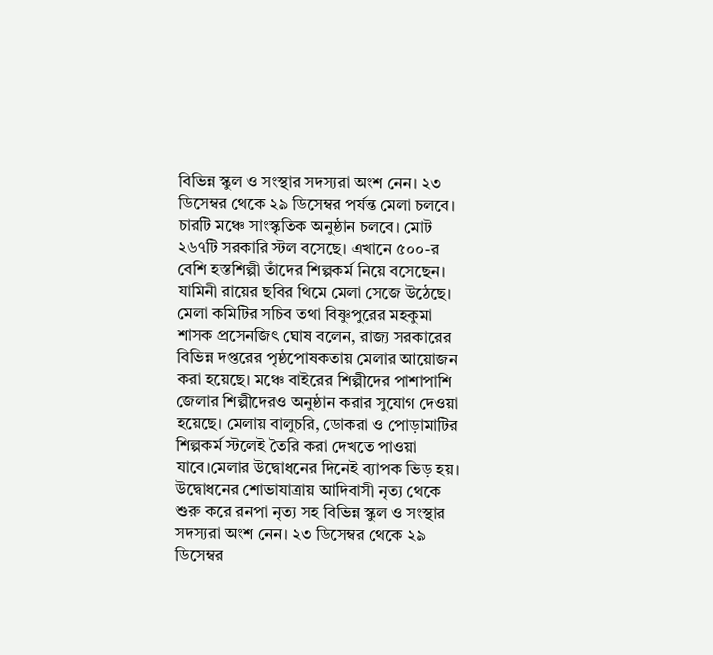বিভিন্ন স্কুল ও সংস্থার সদস্যরা অংশ নেন। ২৩ ডিসেম্বর থেকে ২৯ ডিসেম্বর পর্যন্ত মেলা চলবে। চারটি মঞ্চে সাংস্কৃতিক অনুষ্ঠান চলবে। মোট ২৬৭টি সরকারি স্টল বসেছে। এখানে ৫০০-র বেশি হস্তশিল্পী তাঁদের শিল্পকর্ম নিয়ে বসেছেন। যামিনী রায়ের ছবির থিমে মেলা সেজে উঠেছে।
মেলা কমিটির সচিব তথা বিষ্ণুপুরের মহকুমা শাসক প্রসেনজিৎ ঘোষ বলেন, রাজ্য সরকারের বিভিন্ন দপ্তরের পৃষ্ঠপোষকতায় মেলার আয়োজন করা হয়েছে। মঞ্চে বাইরের শিল্পীদের পাশাপাশি জেলার শিল্পীদেরও অনুষ্ঠান করার সুযোগ দেওয়া হয়েছে। মেলায় বালুচরি, ডোকরা ও পোড়ামাটির শিল্পকর্ম স্টলেই তৈরি করা দেখতে পাওয়া যাবে।মেলার উদ্বোধনের দিনেই ব্যাপক ভিড় হয়। উদ্বোধনের শোভাযাত্রায় আদিবাসী নৃত্য থেকে শুরু করে রনপা নৃত্য সহ বিভিন্ন স্কুল ও সংস্থার সদস্যরা অংশ নেন। ২৩ ডিসেম্বর থেকে ২৯ ডিসেম্বর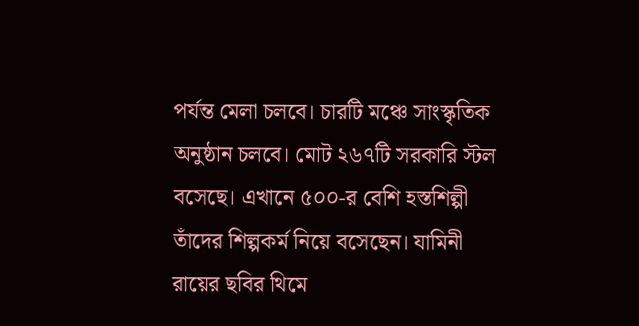পর্যন্ত মেলা চলবে। চারটি মঞ্চে সাংস্কৃতিক অনুষ্ঠান চলবে। মোট ২৬৭টি সরকারি স্টল বসেছে। এখানে ৫০০-র বেশি হস্তশিল্পী তাঁদের শিল্পকর্ম নিয়ে বসেছেন। যামিনী রায়ের ছবির থিমে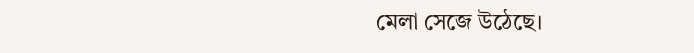মেলা সেজে উঠেছে।